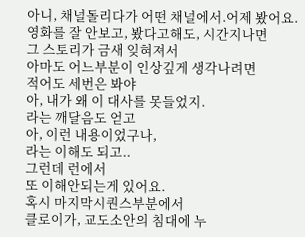아니, 채널돌리다가 어떤 채널에서.어제 봤어요.
영화를 잘 안보고, 봤다고해도, 시간지나면
그 스토리가 금새 잊혀져서
아마도 어느부분이 인상깊게 생각나려면
적어도 세번은 봐야
아, 내가 왜 이 대사를 못들었지.
라는 깨달음도 얻고
아, 이런 내용이었구나,
라는 이해도 되고..
그런데 런에서
또 이해안되는게 있어요.
혹시 마지막시퀀스부분에서
클로이가, 교도소안의 침대에 누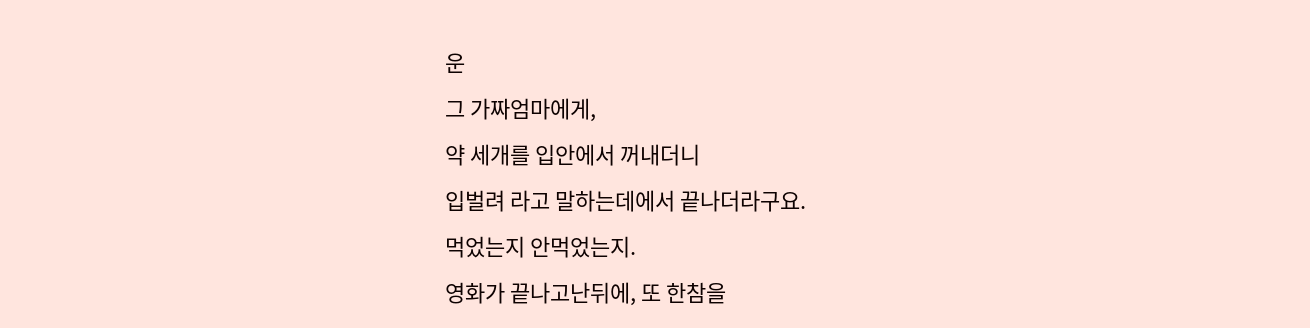운
그 가짜엄마에게,
약 세개를 입안에서 꺼내더니
입벌려 라고 말하는데에서 끝나더라구요.
먹었는지 안먹었는지.
영화가 끝나고난뒤에, 또 한참을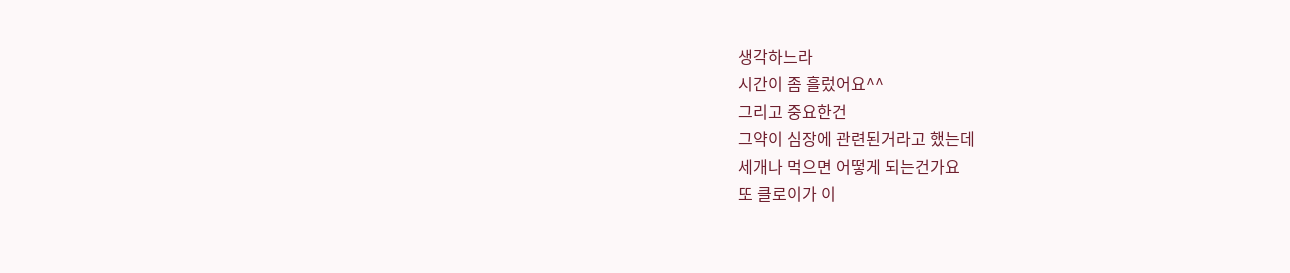생각하느라
시간이 좀 흘렀어요^^
그리고 중요한건
그약이 심장에 관련된거라고 했는데
세개나 먹으면 어떻게 되는건가요
또 클로이가 이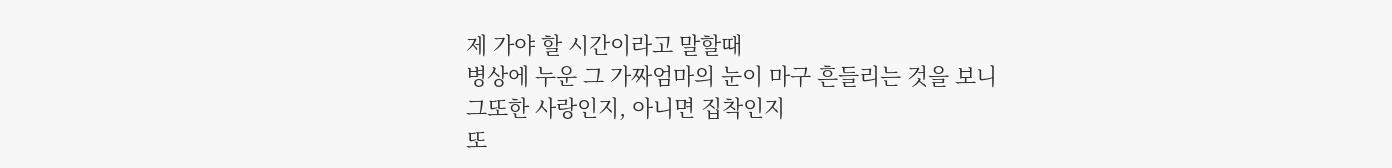제 가야 할 시간이라고 말할때
병상에 누운 그 가짜엄마의 눈이 마구 흔들리는 것을 보니
그또한 사랑인지, 아니면 집착인지
또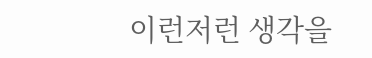이런저런 생각을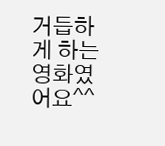거듭하게 하는 영화였어요^^